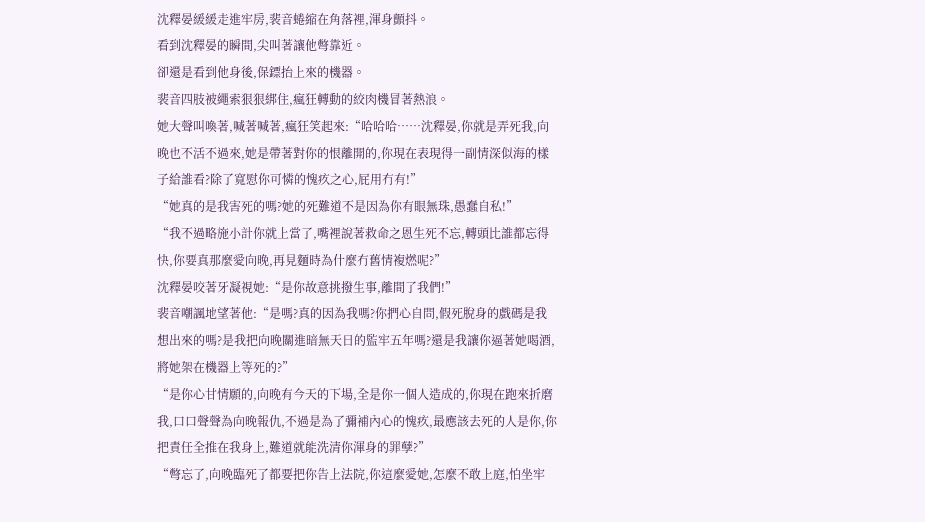沈釋晏緩緩走進牢房,裴音蜷縮在角落裡,渾身顫抖。
看到沈釋晏的瞬間,尖叫著讓他彆靠近。
卻還是看到他身後,保鏢抬上來的機器。
裴音四肢被繩索狠狠綁住,瘋狂轉動的絞肉機冒著熱浪。
她大聲叫喚著,喊著喊著,瘋狂笑起來:“哈哈哈……沈釋晏,你就是弄死我,向晚也不活不過來,她是帶著對你的恨離開的,你現在表現得一副情深似海的樣子給誰看?除了寬慰你可憐的愧疚之心,屁用冇有!”
“她真的是我害死的嗎?她的死難道不是因為你有眼無珠,愚蠢自私!”
“我不過略施小計你就上當了,嘴裡說著救命之恩生死不忘,轉頭比誰都忘得快,你要真那麼愛向晚,再見麵時為什麼冇舊情複燃呢?”
沈釋晏咬著牙凝視她:“是你故意挑撥生事,離間了我們!”
裴音嘲諷地望著他:“是嗎?真的因為我嗎?你捫心自問,假死脫身的戲碼是我想出來的嗎?是我把向晚關進暗無天日的監牢五年嗎?還是我讓你逼著她喝酒,將她架在機器上等死的?”
“是你心甘情願的,向晚有今天的下場,全是你一個人造成的,你現在跑來折磨我,口口聲聲為向晚報仇,不過是為了彌補內心的愧疚,最應該去死的人是你,你把責任全推在我身上,難道就能洗清你渾身的罪孽?”
“彆忘了,向晚臨死了都要把你告上法院,你這麼愛她,怎麼不敢上庭,怕坐牢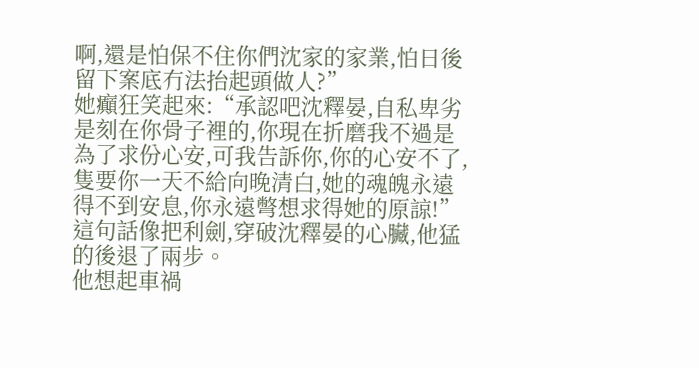啊,還是怕保不住你們沈家的家業,怕日後留下案底冇法抬起頭做人?”
她癲狂笑起來:“承認吧沈釋晏,自私卑劣是刻在你骨子裡的,你現在折磨我不過是為了求份心安,可我告訴你,你的心安不了,隻要你一天不給向晚清白,她的魂魄永遠得不到安息,你永遠彆想求得她的原諒!”
這句話像把利劍,穿破沈釋晏的心臟,他猛的後退了兩步。
他想起車禍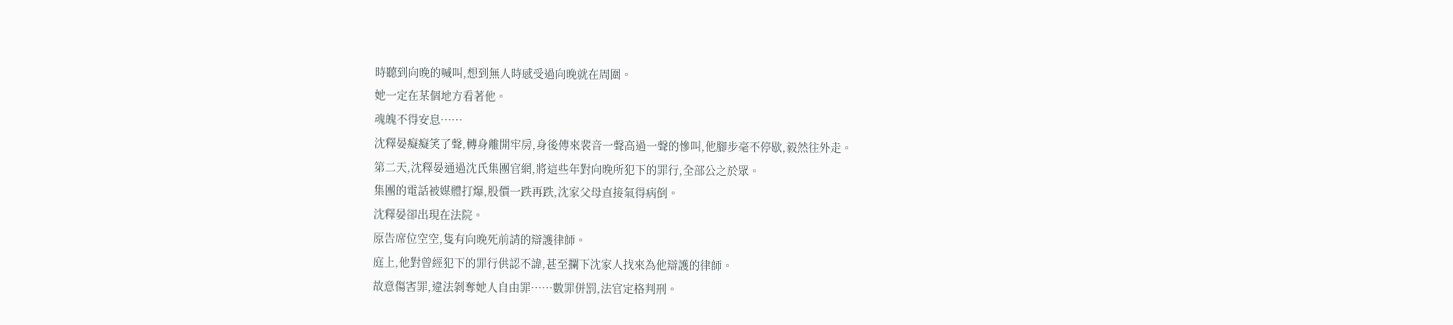時聽到向晚的喊叫,想到無人時感受過向晚就在周圍。
她一定在某個地方看著他。
魂魄不得安息……
沈釋晏癡癡笑了聲,轉身離開牢房,身後傳來裴音一聲高過一聲的慘叫,他腳步毫不停歇,毅然往外走。
第二天,沈釋晏通過沈氏集團官網,將這些年對向晚所犯下的罪行,全部公之於眾。
集團的電話被媒體打爆,股價一跌再跌,沈家父母直接氣得病倒。
沈釋晏卻出現在法院。
原告席位空空,隻有向晚死前請的辯護律師。
庭上,他對曾經犯下的罪行供認不諱,甚至攔下沈家人找來為他辯護的律師。
故意傷害罪,違法剝奪她人自由罪……數罪併罰,法官定格判刑。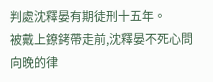判處沈釋晏有期徒刑十五年。
被戴上鐐銬帶走前,沈釋晏不死心問向晚的律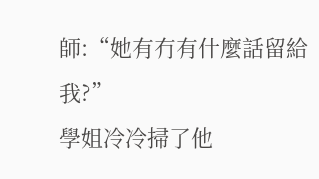師:“她有冇有什麼話留給我?”
學姐冷冷掃了他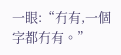一眼:“冇有,一個字都冇有。”